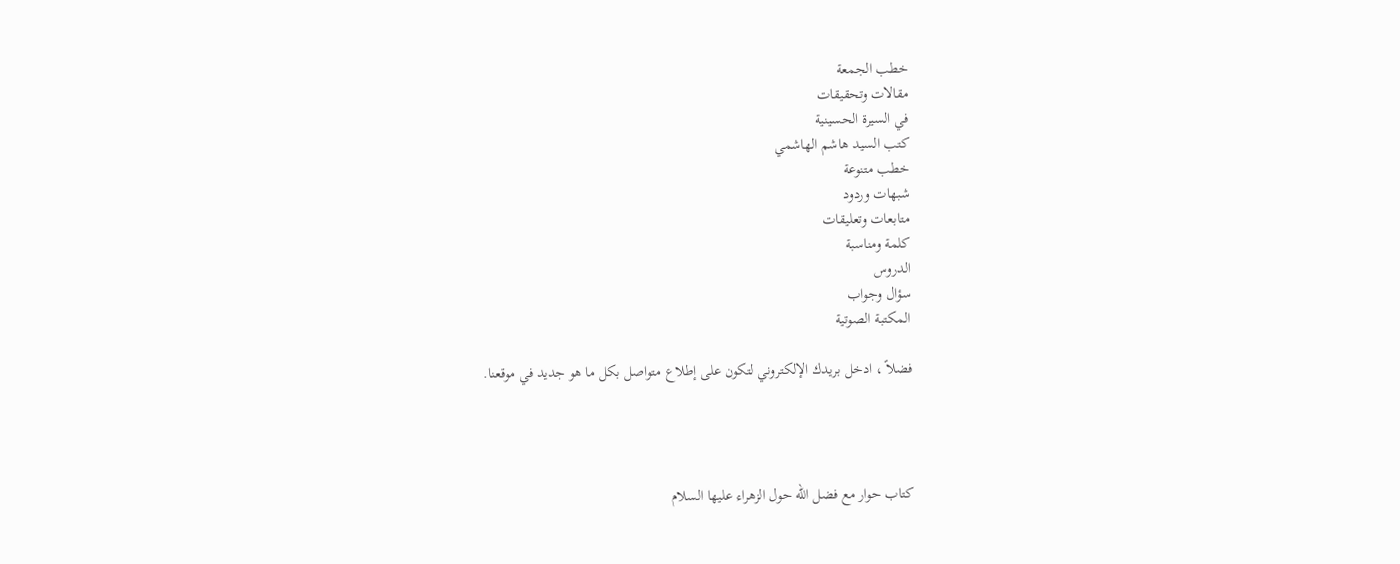خطب الجمعة
مقالات وتحقيقات
في السيرة الحسينية
كتب السيد هاشم الهاشمي
خطب متنوعة
شبهات وردود
متابعات وتعليقات
كلمة ومناسبة
الدروس
سؤال وجواب
المكتبة الصوتية

فضلاً ، ادخل بريدك الإلكتروني لتكون على إطلاع متواصل بكل ما هو جديد في موقعنا.




كتاب حوار مع فضل الله حول الزهراء عليها السلام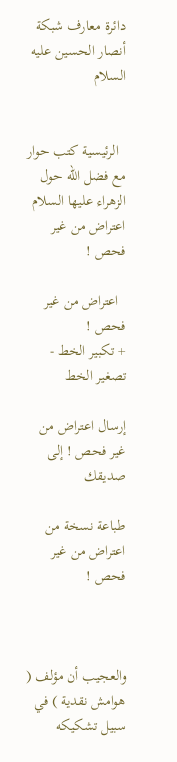دائرة معارف شبكة أنصار الحسين عليه السلام


  الرئيسية كتب حوار مع فضل الله حول الزهراء عليها السلام اعتراض من غير فحص !

  اعتراض من غير فحص !
+ تكبير الخط - تصغير الخط

إرسال اعتراض من غير فحص ! إلى صديقك

طباعة نسخة من اعتراض من غير فحص !



والعجيب أن مؤلف ( هوامش نقدية ) في سبيل تشكيكه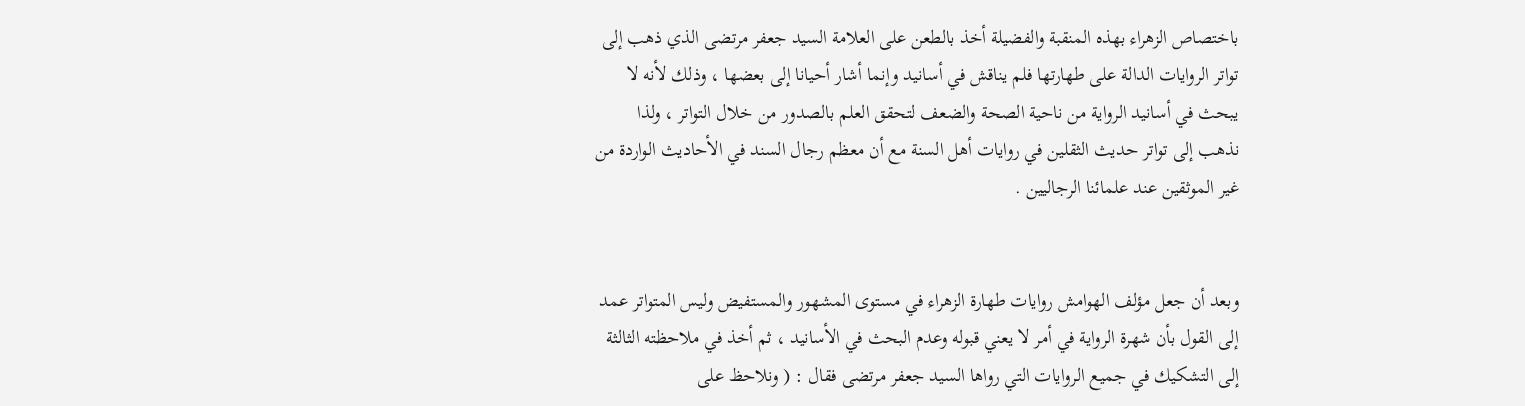باختصاص الزهراء بهذه المنقبة والفضيلة أخذ بالطعن على العلامة السيد جعفر مرتضى الذي ذهب إلى تواتر الروايات الدالة على طهارتها فلم يناقش في أسانيد وإنما أشار أحيانا إلى بعضها ، وذلك لأنه لا يبحث في أسانيد الرواية من ناحية الصحة والضعف لتحقق العلم بالصدور من خلال التواتر ، ولذا نذهب إلى تواتر حديث الثقلين في روايات أهل السنة مع أن معظم رجال السند في الأحاديث الواردة من غير الموثقين عند علمائنا الرجاليين .


وبعد أن جعل مؤلف الهوامش روايات طهارة الزهراء في مستوى المشهور والمستفيض وليس المتواتر عمد إلى القول بأن شهرة الرواية في أمر لا يعني قبوله وعدم البحث في الأسانيد ، ثم أخذ في ملاحظته الثالثة إلى التشكيك في جميع الروايات التي رواها السيد جعفر مرتضى فقال : ( ونلاحظ على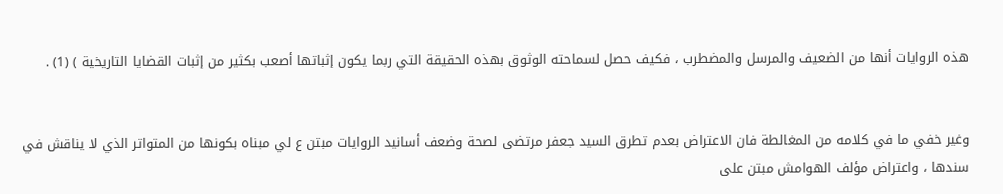هذه الروايات أنها من الضعيف والمرسل والمضطرب ، فكيف حصل لسماحته الوثوق بهذه الحقيقة التي ربما يكون إثباتها أصعب بكثير من إثبات القضايا التاريخية ) (1) .


وغير خفي ما في كلامه من المغالطة فان الاعتراض بعدم تطرق السيد جعفر مرتضى لصحة وضعف أسانيد الروايات مبتن ع لي مبناه بكونها من المتواتر الذي لا يناقش في سندها ، واعتراض مؤلف الهوامش مبتن على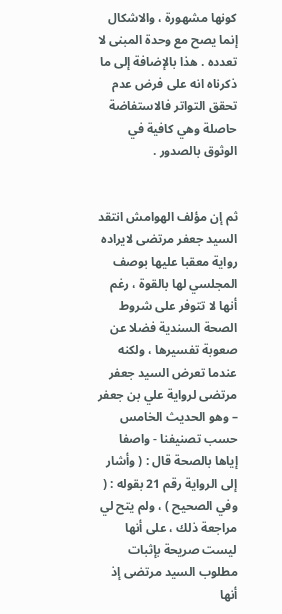كونها مشهورة ، والاشكال إنما يصح مع وحدة المبنى لا تعدده . هذا بالإضافة إلى ما ذكرناه انه على فرض عدم تحقق التواتر فالاستفاضة حاصلة وهي كافية في الوثوق بالصدور .


ثم إن مؤلف الهوامش انتقد السيد جعفر مرتضى لايراده رواية معقبا عليها بوصف المجلسي لها بالقوة ، رغم أنها لا تتوفر على شروط الصحة السندية فضلا عن صعوبة تفسيرها ، ولكنه عندما تعرض السيد جعفر مرتضى لرواية علي بن جعفر – وهو الحديث الخامس حسب تصنيفنا - واصفا إياها بالصحة قال : ( وأشار إلى الرواية رقم 21 بقوله : ( وفي الصحيح ) ، ولم يتح لي مراجعة ذلك ، على أنها ليست صريحة بإثبات مطلوب السيد مرتضى إذ أنها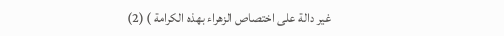غير دالة على اختصاص الزهراء بهذه الكرامة ) (2)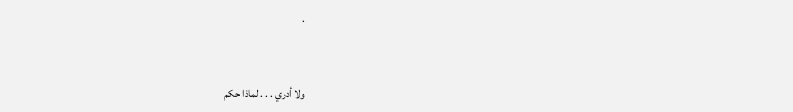.


ولا أدري . . . لماذا حكم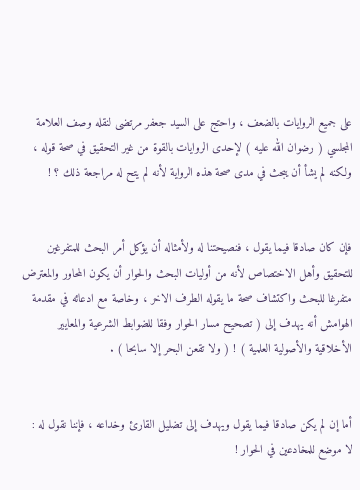على جميع الروايات بالضعف ، واحتج على السيد جعفر مرتضى لنقله وصف العلامة المجلسي ( رضوان الله عليه ) لإحدى الروايات بالقوة من غير التحقيق في صحة قوله ، ولكنه لم يشأ أن يبحث في مدى صحة هذه الرواية لأنه لم يتح له مراجعة ذلك ؟ !


فإن كان صادقا فيما يقول ، فنصيحتنا له ولأمثاله أن يؤكل أمر البحث للمتفرغين للتحقيق وأهل الاختصاص لأنه من أوليات البحث والحوار أن يكون المحاور والمعترض متفرغا للبحث واكتشاف صحة ما يقوله الطرف الاخر ، وخاصة مع ادعائه في مقدمة الهوامش أنه يهدف إلى ( تصحيح مسار الحوار وفقا للضوابط الشرعية والمعايير الأخلاقية والأصولية العلمية ) ! ( ولا تقعن البحر إلا سابحا ) .


أما إن لم يكن صادقا فيما يقول ويهدف إلى تضليل القارئ وخداعه ، فإننا نقول له : لا موضع للمخادعين في الحوار !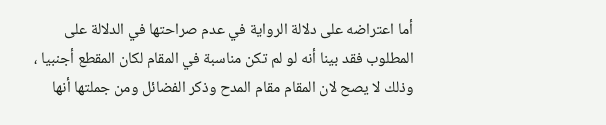أما اعتراضه على دلالة الرواية في عدم صراحتها في الدلالة على المطلوب فقد بينا أنه لو لم تكن مناسبة في المقام لكان المقطع أجنبيا ، وذلك لا يصح لان المقام مقام المدح وذكر الفضائل ومن جملتها أنها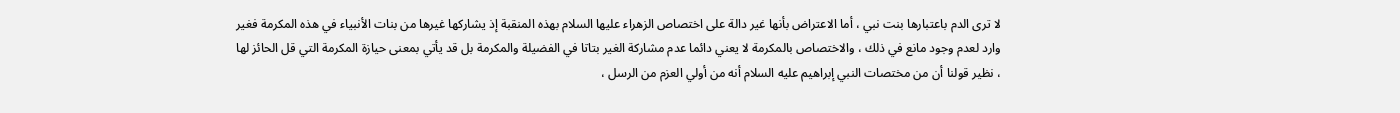لا ترى الدم باعتبارها بنت نبي ، أما الاعتراض بأنها غير دالة على اختصاص الزهراء عليها السلام بهذه المنقبة إذ يشاركها غيرها من بنات الأنبياء في هذه المكرمة فغير وارد لعدم وجود مانع في ذلك ، والاختصاص بالمكرمة لا يعني دائما عدم مشاركة الغير بتاتا في الفضيلة والمكرمة بل قد يأتي بمعنى حيازة المكرمة التي قل الحائز لها ، نظير قولنا أن من مختصات النبي إبراهيم عليه السلام أنه من أولي العزم من الرسل ،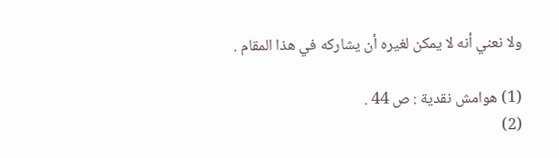ولا نعني أنه لا يمكن لغيره أن يشاركه في هذا المقام .

(1) هوامش نقدية : ص 44 .
(2)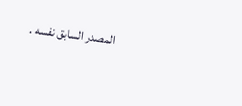المصدر السابق نفسه .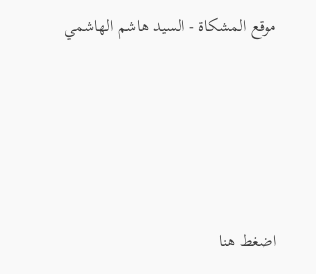موقع المشكاة - السيد هاشم الهاشمي






اضغط هنا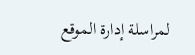لمراسلة إدارة الموقع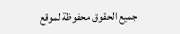جميع الحقوق محفوظة لموقع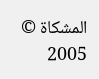المشكاة © 2005